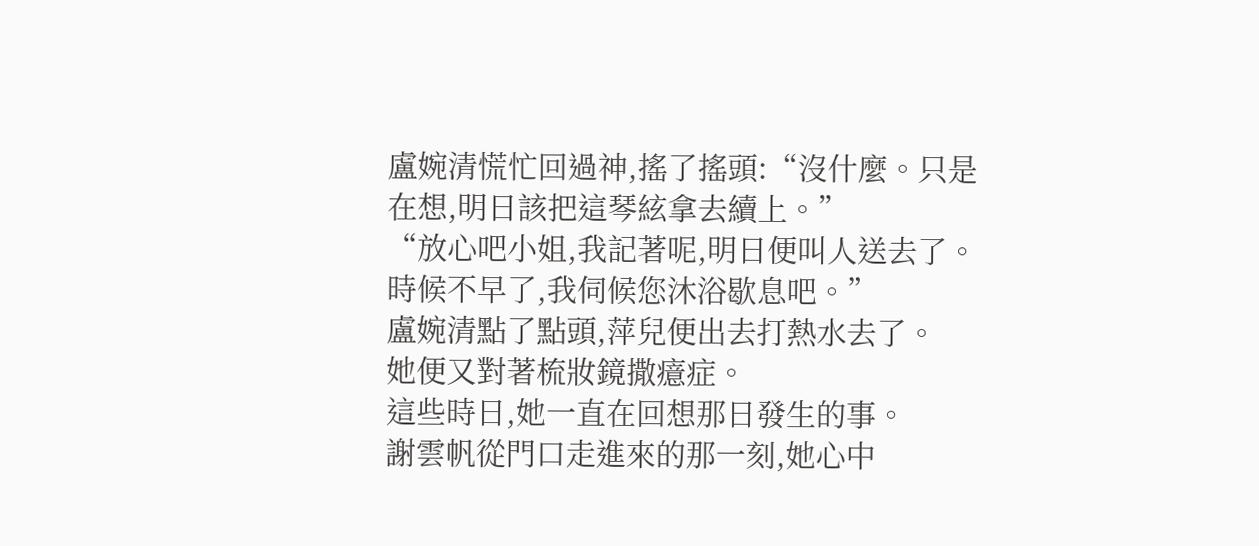盧婉清慌忙回過神,搖了搖頭:“沒什麼。只是在想,明日該把這琴絃拿去續上。”
“放心吧小姐,我記著呢,明日便叫人送去了。時候不早了,我伺候您沐浴歇息吧。”
盧婉清點了點頭,萍兒便出去打熱水去了。
她便又對著梳妝鏡撒癔症。
這些時日,她一直在回想那日發生的事。
謝雲帆從門口走進來的那一刻,她心中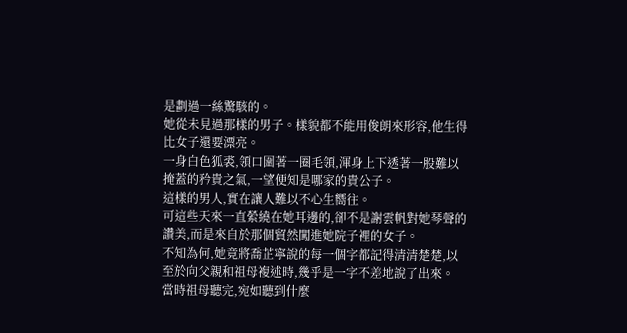是劃過一絲驚駭的。
她從未見過那樣的男子。樣貌都不能用俊朗來形容,他生得比女子還要漂亮。
一身白色狐裘,領口圍著一圈毛領,渾身上下透著一股難以掩蓋的矜貴之氣,一望便知是哪家的貴公子。
這樣的男人,實在讓人難以不心生嚮往。
可這些天來一直縈繞在她耳邊的,卻不是謝雲帆對她琴聲的讚美,而是來自於那個貿然闖進她院子裡的女子。
不知為何,她竟將喬芷寧說的每一個字都記得清清楚楚,以至於向父親和祖母複述時,幾乎是一字不差地說了出來。
當時祖母聽完,宛如聽到什麼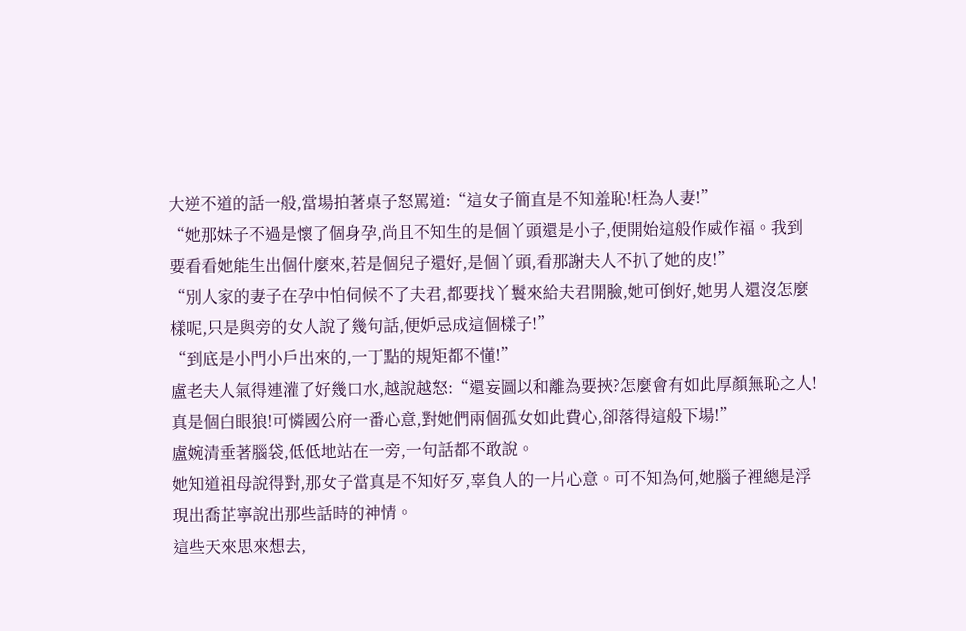大逆不道的話一般,當場拍著桌子怒罵道:“這女子簡直是不知羞恥!枉為人妻!”
“她那妹子不過是懷了個身孕,尚且不知生的是個丫頭還是小子,便開始這般作威作福。我到要看看她能生出個什麼來,若是個兒子還好,是個丫頭,看那謝夫人不扒了她的皮!”
“別人家的妻子在孕中怕伺候不了夫君,都要找丫鬟來給夫君開臉,她可倒好,她男人還沒怎麼樣呢,只是與旁的女人說了幾句話,便妒忌成這個樣子!”
“到底是小門小戶出來的,一丁點的規矩都不懂!”
盧老夫人氣得連灌了好幾口水,越說越怒:“還妄圖以和離為要挾?怎麼會有如此厚顏無恥之人!真是個白眼狼!可憐國公府一番心意,對她們兩個孤女如此費心,卻落得這般下場!”
盧婉清垂著腦袋,低低地站在一旁,一句話都不敢說。
她知道祖母說得對,那女子當真是不知好歹,辜負人的一片心意。可不知為何,她腦子裡總是浮現出喬芷寧說出那些話時的神情。
這些天來思來想去,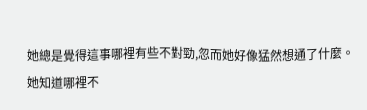她總是覺得這事哪裡有些不對勁,忽而她好像猛然想通了什麼。
她知道哪裡不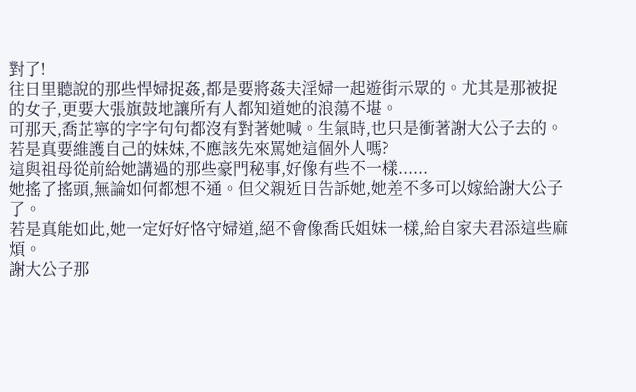對了!
往日里聽說的那些悍婦捉姦,都是要將姦夫淫婦一起遊街示眾的。尤其是那被捉的女子,更要大張旗鼓地讓所有人都知道她的浪蕩不堪。
可那天,喬芷寧的字字句句都沒有對著她喊。生氣時,也只是衝著謝大公子去的。若是真要維護自己的妹妹,不應該先來罵她這個外人嗎?
這與祖母從前給她講過的那些豪門秘事,好像有些不一樣......
她搖了搖頭,無論如何都想不通。但父親近日告訴她,她差不多可以嫁給謝大公子了。
若是真能如此,她一定好好恪守婦道,絕不會像喬氏姐妹一樣,給自家夫君添這些麻煩。
謝大公子那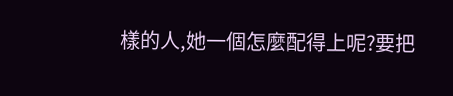樣的人,她一個怎麼配得上呢?要把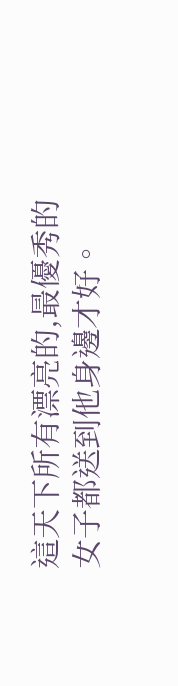這天下所有漂亮的,最優秀的女子都送到他身邊才好。